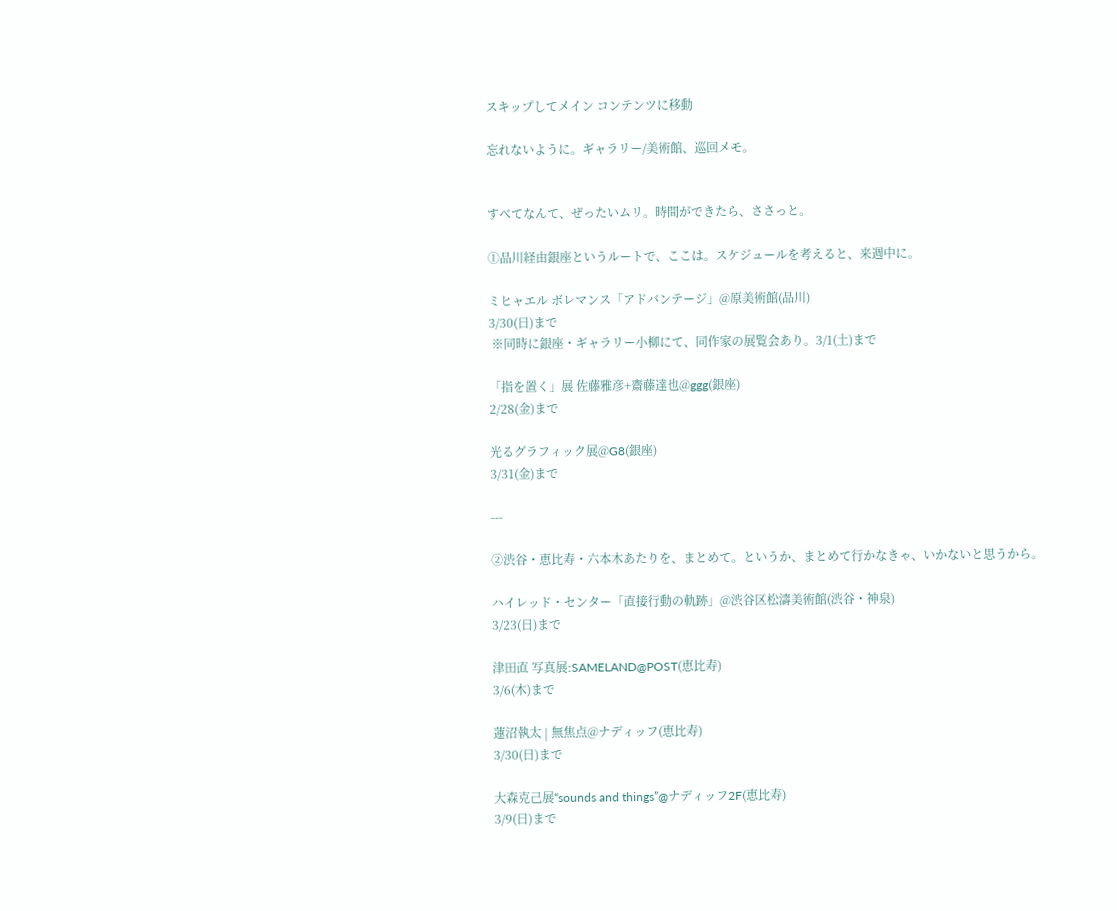スキップしてメイン コンテンツに移動

忘れないように。ギャラリー/美術館、巡回メモ。


すべてなんて、ぜったいムリ。時間ができたら、ささっと。

①品川経由銀座というルートで、ここは。スケジュールを考えると、来週中に。

ミヒャエル ボレマンス「アドバンテージ」@原美術館(品川)
3/30(日)まで
 ※同時に銀座・ギャラリー小柳にて、同作家の展覧会あり。3/1(土)まで

「指を置く」展 佐藤雅彦+齋藤達也@ggg(銀座)
2/28(金)まで

光るグラフィック展@G8(銀座)
3/31(金)まで

---

②渋谷・恵比寿・六本木あたりを、まとめて。というか、まとめて行かなきゃ、いかないと思うから。

ハイレッド・センター「直接行動の軌跡」@渋谷区松濤美術館(渋谷・神泉)
3/23(日)まで

津田直 写真展:SAMELAND@POST(恵比寿)
3/6(木)まで

蓮沼執太 | 無焦点@ナディッフ(恵比寿)
3/30(日)まで

大森克己展“sounds and things”@ナディッフ2F(恵比寿)
3/9(日)まで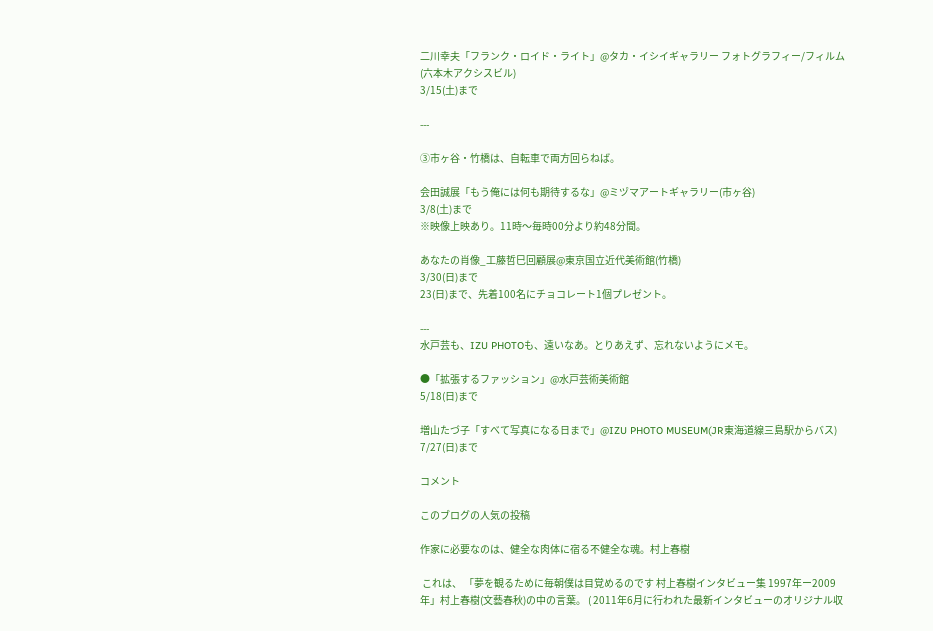二川幸夫「フランク・ロイド・ライト」@タカ・イシイギャラリー フォトグラフィー/フィルム(六本木アクシスビル)
3/15(土)まで

---

③市ヶ谷・竹橋は、自転車で両方回らねば。

会田誠展「もう俺には何も期待するな」@ミヅマアートギャラリー(市ヶ谷)
3/8(土)まで
※映像上映あり。11時〜毎時00分より約48分間。

あなたの肖像_工藤哲巳回顧展@東京国立近代美術館(竹橋)
3/30(日)まで
23(日)まで、先着100名にチョコレート1個プレゼント。

---
水戸芸も、IZU PHOTOも、遠いなあ。とりあえず、忘れないようにメモ。

●「拡張するファッション」@水戸芸術美術館
5/18(日)まで

増山たづ子「すべて写真になる日まで」@IZU PHOTO MUSEUM(JR東海道線三島駅からバス)
7/27(日)まで

コメント

このブログの人気の投稿

作家に必要なのは、健全な肉体に宿る不健全な魂。村上春樹

 これは、 「夢を観るために毎朝僕は目覚めるのです 村上春樹インタビュー集 1997年ー2009年」村上春樹(文藝春秋)の中の言葉。 ( 2011年6月に行われた最新インタビューのオリジナル収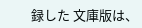録した 文庫版は、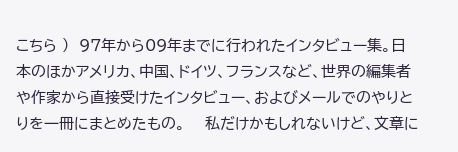こちら )  97年から09年までに行われたインタビュー集。日本のほかアメリカ、中国、ドイツ、フランスなど、世界の編集者や作家から直接受けたインタビュー、およびメールでのやりとりを一冊にまとめたもの。    私だけかもしれないけど、文章に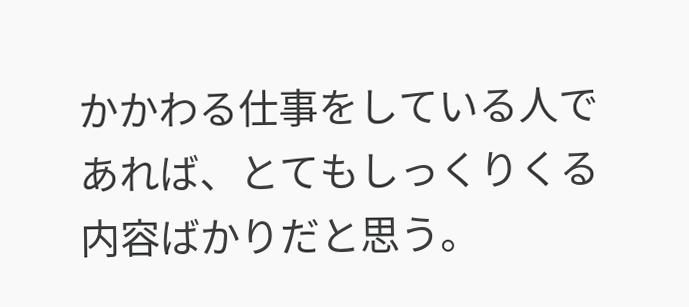かかわる仕事をしている人であれば、とてもしっくりくる内容ばかりだと思う。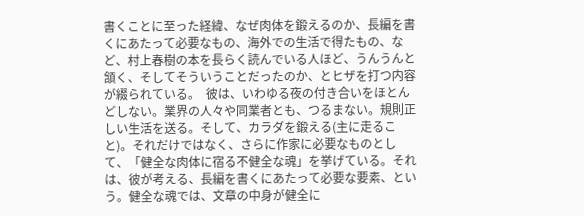書くことに至った経緯、なぜ肉体を鍛えるのか、長編を書くにあたって必要なもの、海外での生活で得たもの、など、村上春樹の本を長らく読んでいる人ほど、うんうんと頷く、そしてそういうことだったのか、とヒザを打つ内容が綴られている。  彼は、いわゆる夜の付き合いをほとんどしない。業界の人々や同業者とも、つるまない。規則正しい生活を送る。そして、カラダを鍛える(主に走ること)。それだけではなく、さらに作家に必要なものとして、「健全な肉体に宿る不健全な魂」を挙げている。それは、彼が考える、長編を書くにあたって必要な要素、という。健全な魂では、文章の中身が健全に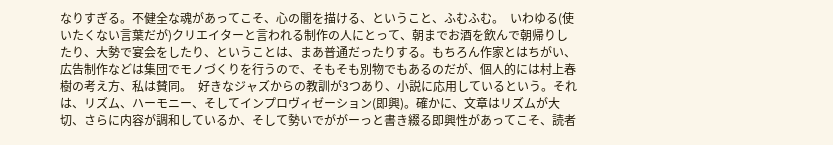なりすぎる。不健全な魂があってこそ、心の闇を描ける、ということ、ふむふむ。  いわゆる(使いたくない言葉だが)クリエイターと言われる制作の人にとって、朝までお酒を飲んで朝帰りしたり、大勢で宴会をしたり、ということは、まあ普通だったりする。もちろん作家とはちがい、広告制作などは集団でモノづくりを行うので、そもそも別物でもあるのだが、個人的には村上春樹の考え方、私は賛同。  好きなジャズからの教訓が3つあり、小説に応用しているという。それは、リズム、ハーモニー、そしてインプロヴィゼーション(即興)。確かに、文章はリズムが大切、さらに内容が調和しているか、そして勢いでががーっと書き綴る即興性があってこそ、読者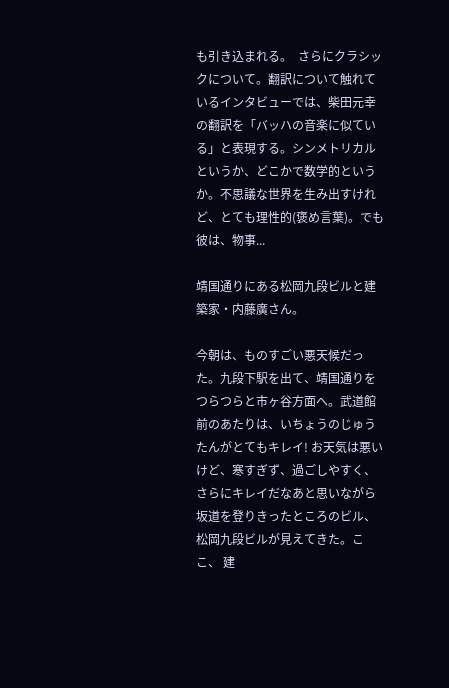も引き込まれる。  さらにクラシックについて。翻訳について触れているインタビューでは、柴田元幸の翻訳を「バッハの音楽に似ている」と表現する。シンメトリカルというか、どこかで数学的というか。不思議な世界を生み出すけれど、とても理性的(褒め言葉)。でも彼は、物事...

靖国通りにある松岡九段ビルと建築家・内藤廣さん。

今朝は、ものすごい悪天候だった。九段下駅を出て、靖国通りをつらつらと市ヶ谷方面へ。武道館前のあたりは、いちょうのじゅうたんがとてもキレイ! お天気は悪いけど、寒すぎず、過ごしやすく、さらにキレイだなあと思いながら坂道を登りきったところのビル、松岡九段ビルが見えてきた。ここ、 建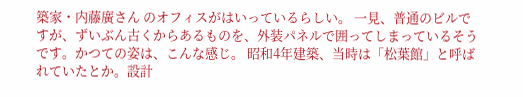築家・内藤廣さん のオフィスがはいっているらしい。 一見、普通のビルですが、ずいぶん古くからあるものを、外装パネルで囲ってしまっているそうです。かつての姿は、こんな感じ。 昭和4年建築、当時は「松葉館」と呼ばれていたとか。設計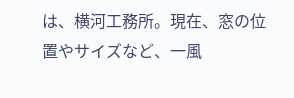は、横河工務所。現在、窓の位置やサイズなど、一風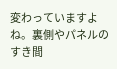変わっていますよね。裏側やパネルのすき間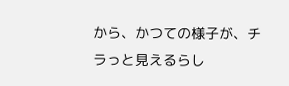から、かつての様子が、チラっと見えるらし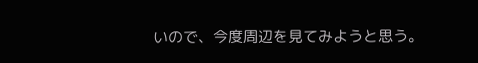いので、今度周辺を見てみようと思う。